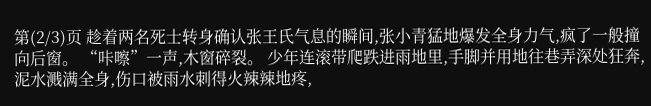第(2/3)页 趁着两名死士转身确认张王氏气息的瞬间,张小青猛地爆发全身力气,疯了一般撞向后窗。 “咔嚓”一声,木窗碎裂。 少年连滚带爬跌进雨地里,手脚并用地往巷弄深处狂奔,泥水溅满全身,伤口被雨水刺得火辣辣地疼,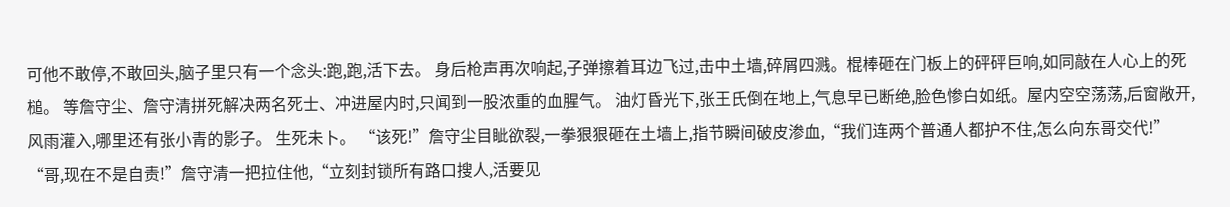可他不敢停,不敢回头,脑子里只有一个念头:跑,跑,活下去。 身后枪声再次响起,子弹擦着耳边飞过,击中土墙,碎屑四溅。棍棒砸在门板上的砰砰巨响,如同敲在人心上的死槌。 等詹守尘、詹守清拼死解决两名死士、冲进屋内时,只闻到一股浓重的血腥气。 油灯昏光下,张王氏倒在地上,气息早已断绝,脸色惨白如纸。屋内空空荡荡,后窗敞开,风雨灌入,哪里还有张小青的影子。 生死未卜。 “该死!”詹守尘目眦欲裂,一拳狠狠砸在土墙上,指节瞬间破皮渗血,“我们连两个普通人都护不住,怎么向东哥交代!” “哥,现在不是自责!”詹守清一把拉住他,“立刻封锁所有路口搜人,活要见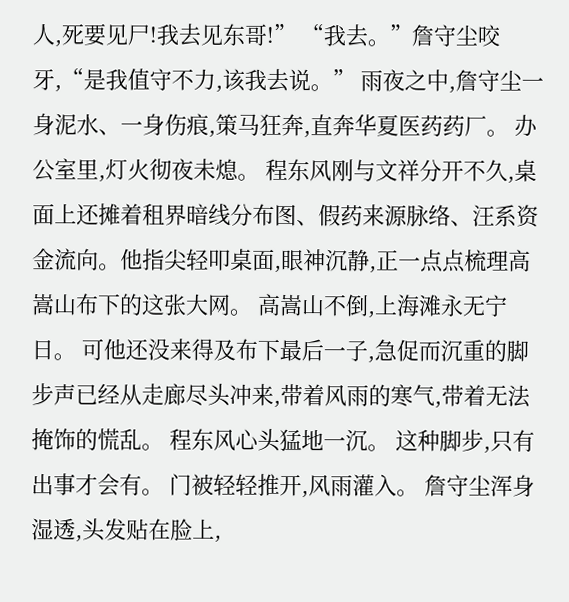人,死要见尸!我去见东哥!” “我去。”詹守尘咬牙,“是我值守不力,该我去说。” 雨夜之中,詹守尘一身泥水、一身伤痕,策马狂奔,直奔华夏医药药厂。 办公室里,灯火彻夜未熄。 程东风刚与文祥分开不久,桌面上还摊着租界暗线分布图、假药来源脉络、汪系资金流向。他指尖轻叩桌面,眼神沉静,正一点点梳理高嵩山布下的这张大网。 高嵩山不倒,上海滩永无宁日。 可他还没来得及布下最后一子,急促而沉重的脚步声已经从走廊尽头冲来,带着风雨的寒气,带着无法掩饰的慌乱。 程东风心头猛地一沉。 这种脚步,只有出事才会有。 门被轻轻推开,风雨灌入。 詹守尘浑身湿透,头发贴在脸上,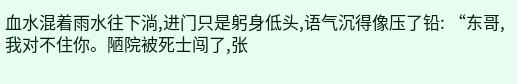血水混着雨水往下淌,进门只是躬身低头,语气沉得像压了铅: “东哥,我对不住你。陋院被死士闯了,张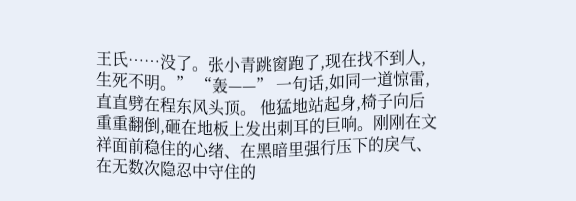王氏……没了。张小青跳窗跑了,现在找不到人,生死不明。” “轰——” 一句话,如同一道惊雷,直直劈在程东风头顶。 他猛地站起身,椅子向后重重翻倒,砸在地板上发出刺耳的巨响。刚刚在文祥面前稳住的心绪、在黑暗里强行压下的戾气、在无数次隐忍中守住的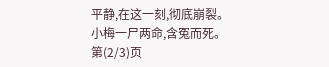平静,在这一刻,彻底崩裂。 小梅一尸两命,含冤而死。 第(2/3)页